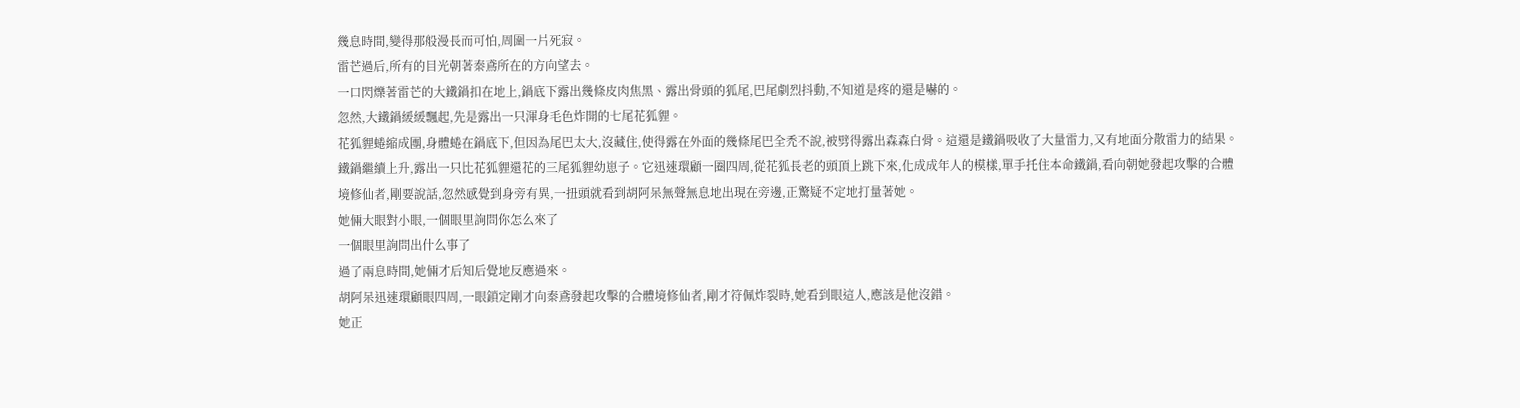幾息時間,變得那般漫長而可怕,周圍一片死寂。
雷芒過后,所有的目光朝著秦鳶所在的方向望去。
一口閃爍著雷芒的大鐵鍋扣在地上,鍋底下露出幾條皮肉焦黑、露出骨頭的狐尾,巴尾劇烈抖動,不知道是疼的還是嚇的。
忽然,大鐵鍋緩緩飄起,先是露出一只渾身毛色炸開的七尾花狐貍。
花狐貍蜷縮成團,身體蜷在鍋底下,但因為尾巴太大,沒藏住,使得露在外面的幾條尾巴全禿不說,被劈得露出森森白骨。這還是鐵鍋吸收了大量雷力,又有地面分散雷力的結果。
鐵鍋繼續上升,露出一只比花狐貍還花的三尾狐貍幼崽子。它迅速環顧一圈四周,從花狐長老的頭頂上跳下來,化成成年人的模樣,單手托住本命鐵鍋,看向朝她發起攻擊的合體境修仙者,剛要說話,忽然感覺到身旁有異,一扭頭就看到胡阿呆無聲無息地出現在旁邊,正驚疑不定地打量著她。
她倆大眼對小眼,一個眼里詢問你怎么來了
一個眼里詢問出什么事了
過了兩息時間,她倆才后知后覺地反應過來。
胡阿呆迅速環顧眼四周,一眼鎖定剛才向秦鳶發起攻擊的合體境修仙者,剛才符佩炸裂時,她看到眼這人,應該是他沒錯。
她正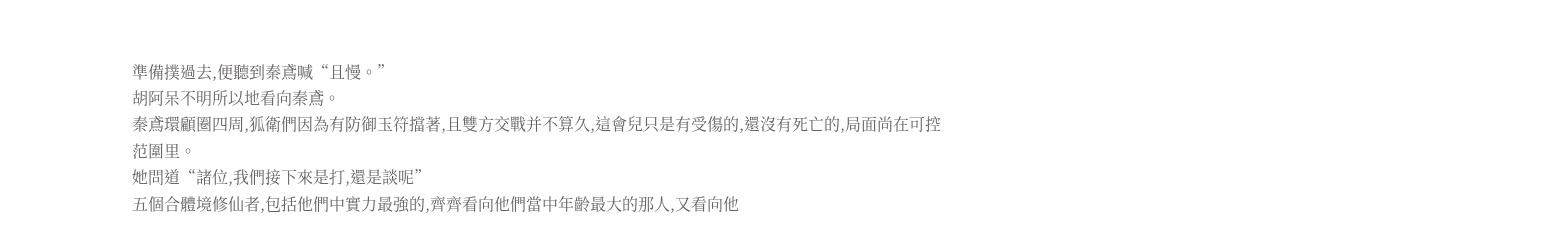準備撲過去,便聽到秦鳶喊“且慢。”
胡阿呆不明所以地看向秦鳶。
秦鳶環顧圈四周,狐衛們因為有防御玉符擋著,且雙方交戰并不算久,這會兒只是有受傷的,還沒有死亡的,局面尚在可控范圍里。
她問道“諸位,我們接下來是打,還是談呢”
五個合體境修仙者,包括他們中實力最強的,齊齊看向他們當中年齡最大的那人,又看向他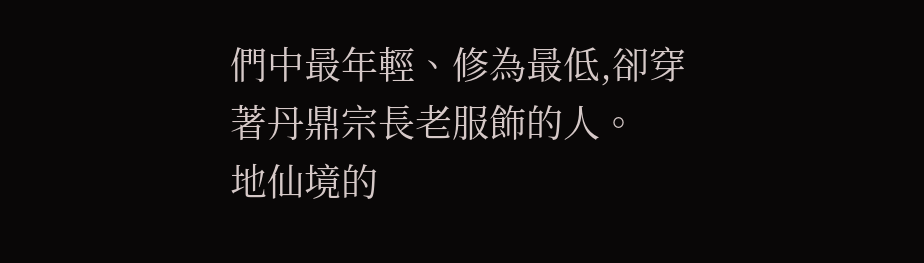們中最年輕、修為最低,卻穿著丹鼎宗長老服飾的人。
地仙境的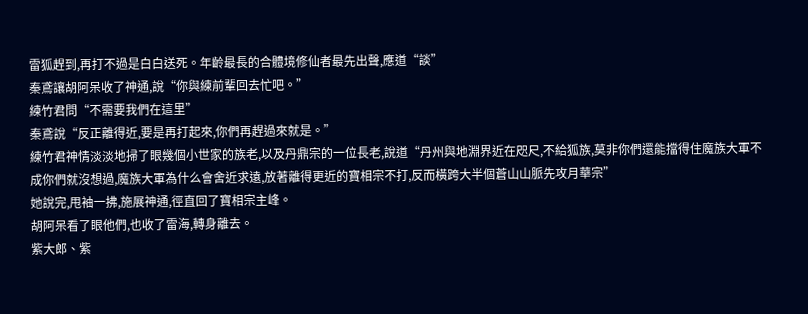雷狐趕到,再打不過是白白送死。年齡最長的合體境修仙者最先出聲,應道“談”
秦鳶讓胡阿呆收了神通,說“你與練前輩回去忙吧。”
練竹君問“不需要我們在這里”
秦鳶說“反正離得近,要是再打起來,你們再趕過來就是。”
練竹君神情淡淡地掃了眼幾個小世家的族老,以及丹鼎宗的一位長老,說道“丹州與地淵界近在咫尺,不給狐族,莫非你們還能擋得住魔族大軍不成你們就沒想過,魔族大軍為什么會舍近求遠,放著離得更近的寶相宗不打,反而橫跨大半個蒼山山脈先攻月華宗”
她說完,甩袖一拂,施展神通,徑直回了寶相宗主峰。
胡阿呆看了眼他們,也收了雷海,轉身離去。
紫大郎、紫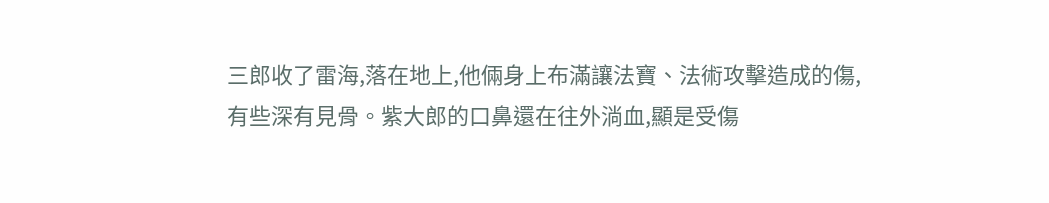三郎收了雷海,落在地上,他倆身上布滿讓法寶、法術攻擊造成的傷,有些深有見骨。紫大郎的口鼻還在往外淌血,顯是受傷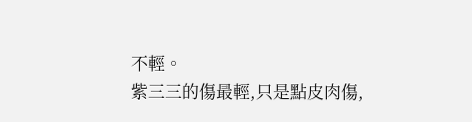不輕。
紫三三的傷最輕,只是點皮肉傷,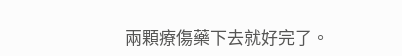兩顆療傷藥下去就好完了。